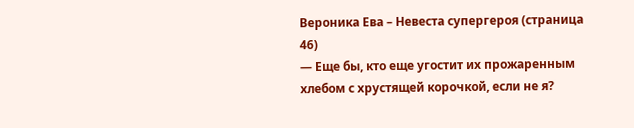Вероника Ева – Невеста супергероя (страница 46)
— Еще бы, кто еще угостит их прожаренным хлебом с хрустящей корочкой, если не я?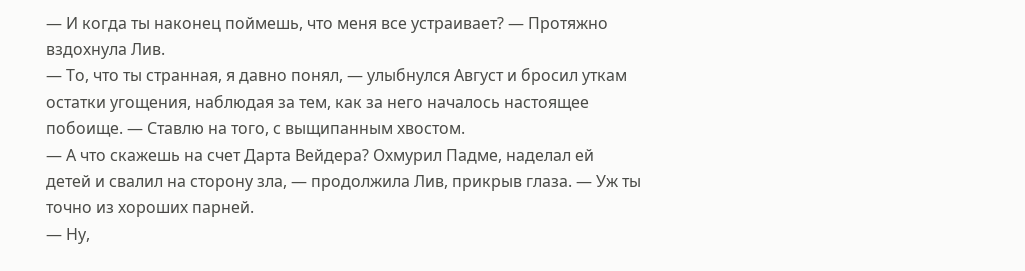— И когда ты наконец поймешь, что меня все устраивает? — Протяжно вздохнула Лив.
— То, что ты странная, я давно понял, — улыбнулся Август и бросил уткам остатки угощения, наблюдая за тем, как за него началось настоящее побоище. — Ставлю на того, с выщипанным хвостом.
— А что скажешь на счет Дарта Вейдера? Охмурил Падме, наделал ей детей и свалил на сторону зла, — продолжила Лив, прикрыв глаза. — Уж ты точно из хороших парней.
— Ну,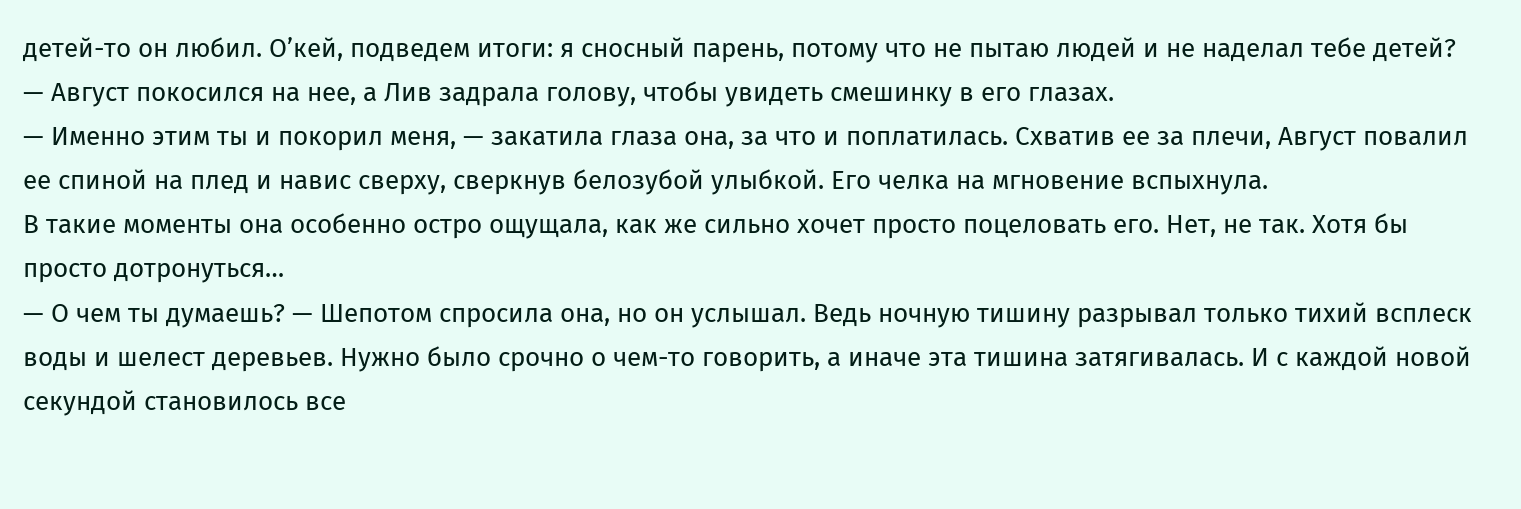детей-то он любил. О’кей, подведем итоги: я сносный парень, потому что не пытаю людей и не наделал тебе детей? — Август покосился на нее, а Лив задрала голову, чтобы увидеть смешинку в его глазах.
— Именно этим ты и покорил меня, — закатила глаза она, за что и поплатилась. Схватив ее за плечи, Август повалил ее спиной на плед и навис сверху, сверкнув белозубой улыбкой. Его челка на мгновение вспыхнула.
В такие моменты она особенно остро ощущала, как же сильно хочет просто поцеловать его. Нет, не так. Хотя бы просто дотронуться…
— О чем ты думаешь? — Шепотом спросила она, но он услышал. Ведь ночную тишину разрывал только тихий всплеск воды и шелест деревьев. Нужно было срочно о чем-то говорить, а иначе эта тишина затягивалась. И с каждой новой секундой становилось все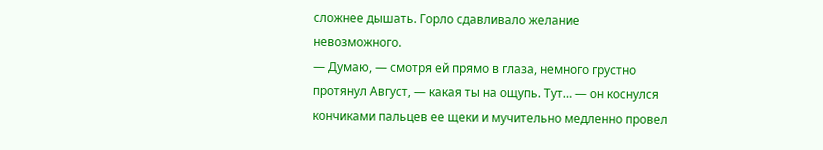сложнее дышать. Горло сдавливало желание невозможного.
— Думаю, — смотря ей прямо в глаза, немного грустно протянул Август, — какая ты на ощупь. Тут… — он коснулся кончиками пальцев ее щеки и мучительно медленно провел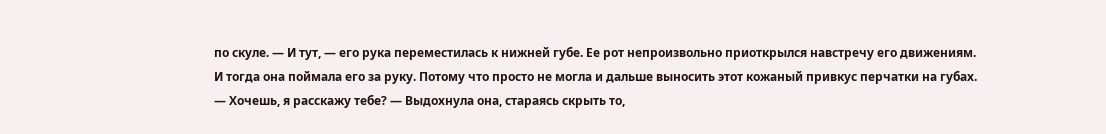по скуле. — И тут, — его рука переместилась к нижней губе. Ее рот непроизвольно приоткрылся навстречу его движениям.
И тогда она поймала его за руку. Потому что просто не могла и дальше выносить этот кожаный привкус перчатки на губах.
— Хочешь, я расскажу тебе? — Выдохнула она, стараясь скрыть то,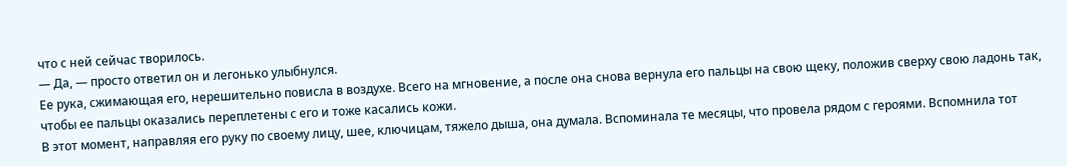что с ней сейчас творилось.
— Да, — просто ответил он и легонько улыбнулся.
Ее рука, сжимающая его, нерешительно повисла в воздухе. Всего на мгновение, а после она снова вернула его пальцы на свою щеку, положив сверху свою ладонь так, чтобы ее пальцы оказались переплетены с его и тоже касались кожи.
В этот момент, направляя его руку по своему лицу, шее, ключицам, тяжело дыша, она думала. Вспоминала те месяцы, что провела рядом с героями. Вспомнила тот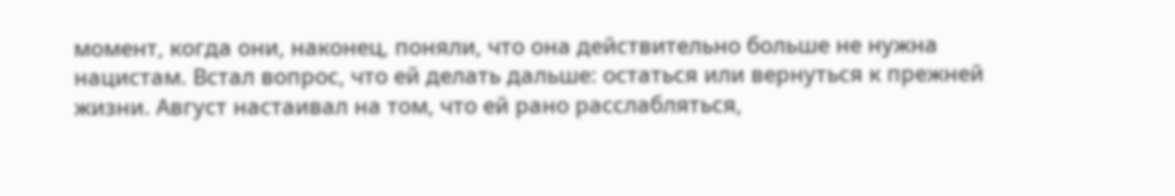момент, когда они, наконец, поняли, что она действительно больше не нужна нацистам. Встал вопрос, что ей делать дальше: остаться или вернуться к прежней жизни. Август настаивал на том, что ей рано расслабляться,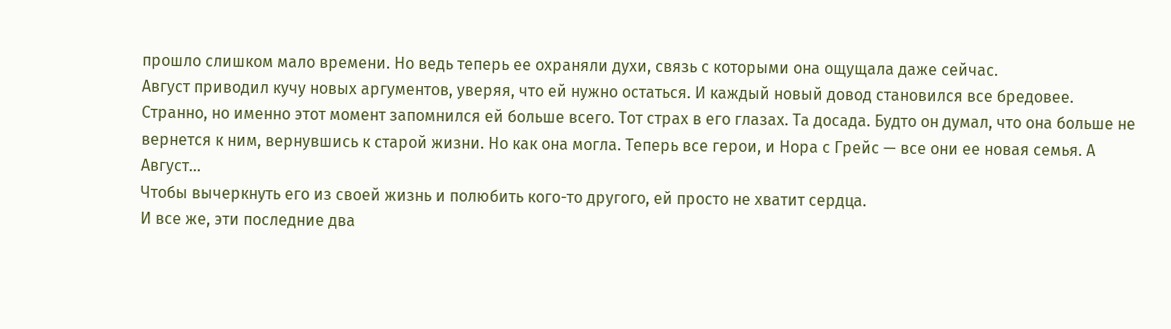прошло слишком мало времени. Но ведь теперь ее охраняли духи, связь с которыми она ощущала даже сейчас.
Август приводил кучу новых аргументов, уверяя, что ей нужно остаться. И каждый новый довод становился все бредовее. Странно, но именно этот момент запомнился ей больше всего. Тот страх в его глазах. Та досада. Будто он думал, что она больше не вернется к ним, вернувшись к старой жизни. Но как она могла. Теперь все герои, и Нора с Грейс — все они ее новая семья. А Август…
Чтобы вычеркнуть его из своей жизнь и полюбить кого-то другого, ей просто не хватит сердца.
И все же, эти последние два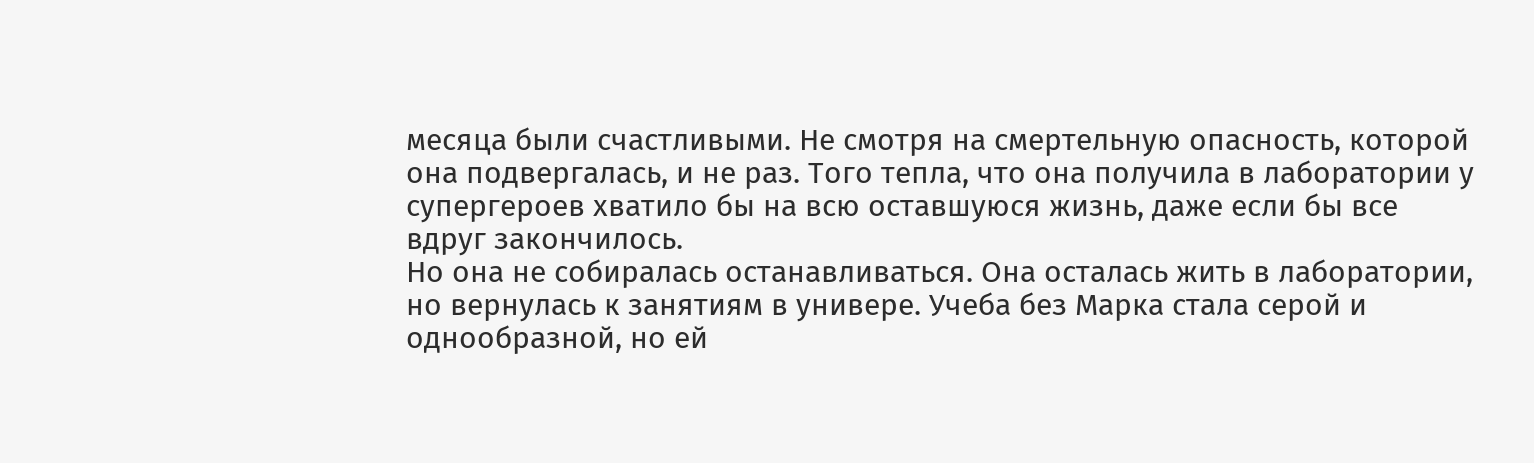месяца были счастливыми. Не смотря на смертельную опасность, которой она подвергалась, и не раз. Того тепла, что она получила в лаборатории у супергероев хватило бы на всю оставшуюся жизнь, даже если бы все вдруг закончилось.
Но она не собиралась останавливаться. Она осталась жить в лаборатории, но вернулась к занятиям в универе. Учеба без Марка стала серой и однообразной, но ей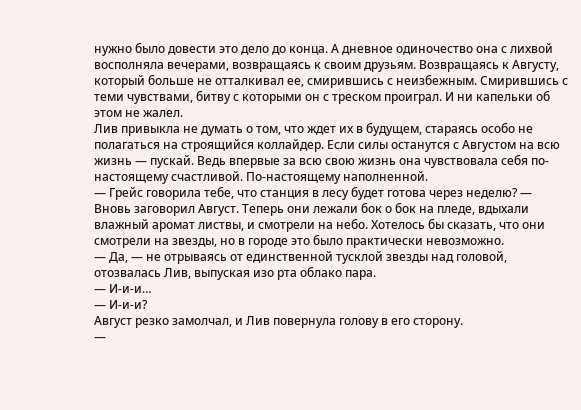нужно было довести это дело до конца. А дневное одиночество она с лихвой восполняла вечерами, возвращаясь к своим друзьям. Возвращаясь к Августу, который больше не отталкивал ее, смирившись с неизбежным. Смирившись с теми чувствами, битву с которыми он с треском проиграл. И ни капельки об этом не жалел.
Лив привыкла не думать о том, что ждет их в будущем, стараясь особо не полагаться на строящийся коллайдер. Если силы останутся с Августом на всю жизнь — пускай. Ведь впервые за всю свою жизнь она чувствовала себя по-настоящему счастливой. По-настоящему наполненной.
— Грейс говорила тебе, что станция в лесу будет готова через неделю? — Вновь заговорил Август. Теперь они лежали бок о бок на пледе, вдыхали влажный аромат листвы, и смотрели на небо. Хотелось бы сказать, что они смотрели на звезды, но в городе это было практически невозможно.
— Да, — не отрываясь от единственной тусклой звезды над головой, отозвалась Лив, выпуская изо рта облако пара.
— И-и-и…
— И-и-и?
Август резко замолчал, и Лив повернула голову в его сторону.
—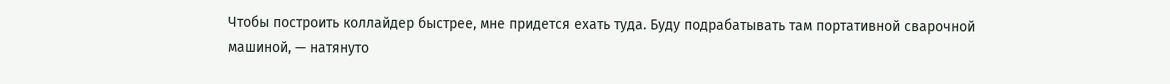Чтобы построить коллайдер быстрее, мне придется ехать туда. Буду подрабатывать там портативной сварочной машиной, — натянуто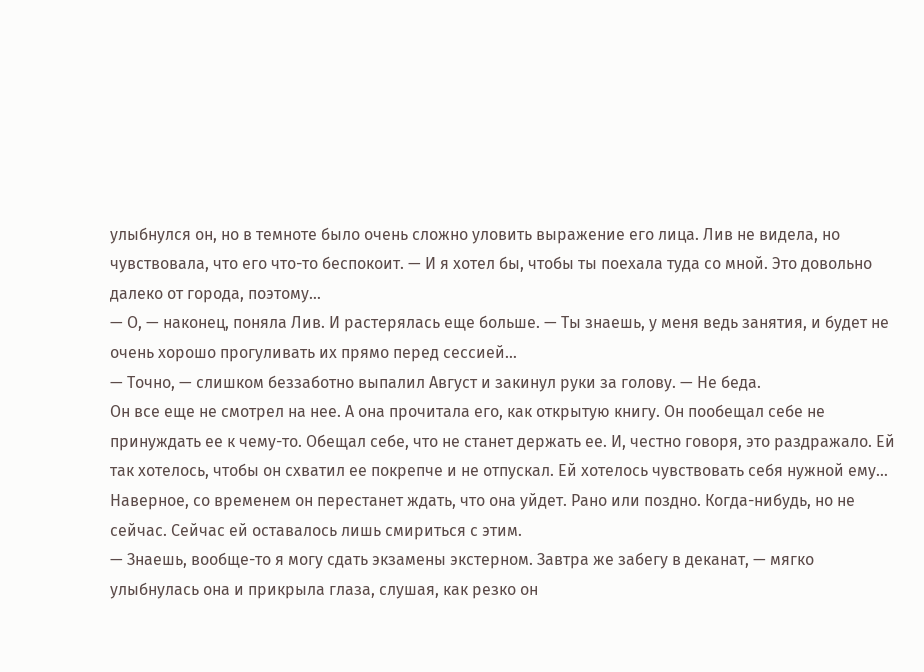улыбнулся он, но в темноте было очень сложно уловить выражение его лица. Лив не видела, но чувствовала, что его что-то беспокоит. — И я хотел бы, чтобы ты поехала туда со мной. Это довольно далеко от города, поэтому…
— О, — наконец, поняла Лив. И растерялась еще больше. — Ты знаешь, у меня ведь занятия, и будет не очень хорошо прогуливать их прямо перед сессией…
— Точно, — слишком беззаботно выпалил Август и закинул руки за голову. — Не беда.
Он все еще не смотрел на нее. А она прочитала его, как открытую книгу. Он пообещал себе не принуждать ее к чему-то. Обещал себе, что не станет держать ее. И, честно говоря, это раздражало. Ей так хотелось, чтобы он схватил ее покрепче и не отпускал. Ей хотелось чувствовать себя нужной ему… Наверное, со временем он перестанет ждать, что она уйдет. Рано или поздно. Когда-нибудь, но не сейчас. Сейчас ей оставалось лишь смириться с этим.
— Знаешь, вообще-то я могу сдать экзамены экстерном. Завтра же забегу в деканат, — мягко улыбнулась она и прикрыла глаза, слушая, как резко он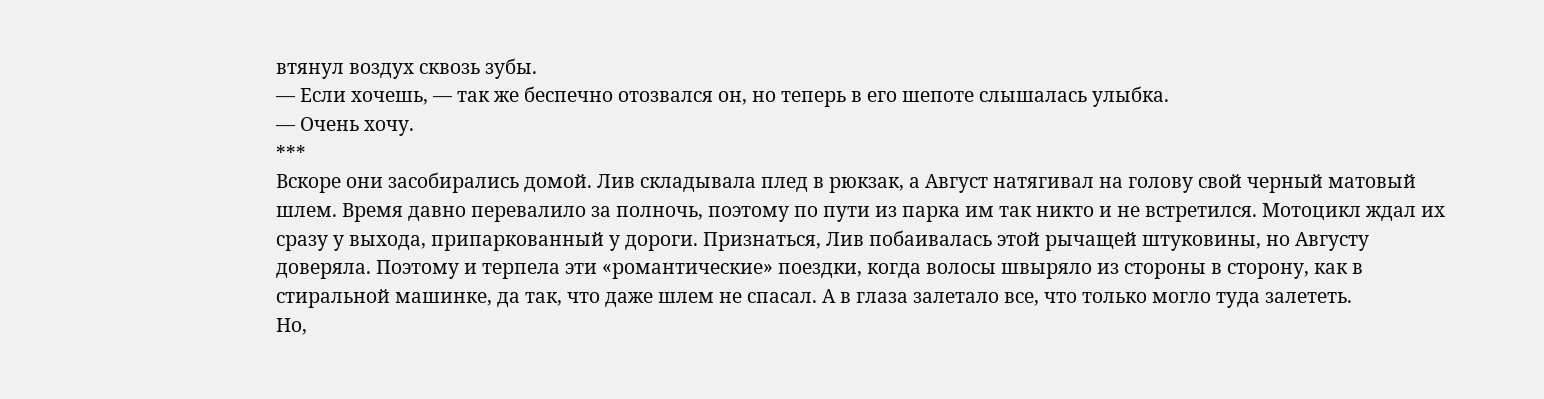втянул воздух сквозь зубы.
— Если хочешь, — так же беспечно отозвался он, но теперь в его шепоте слышалась улыбка.
— Очень хочу.
***
Вскоре они засобирались домой. Лив складывала плед в рюкзак, а Август натягивал на голову свой черный матовый шлем. Время давно перевалило за полночь, поэтому по пути из парка им так никто и не встретился. Мотоцикл ждал их сразу у выхода, припаркованный у дороги. Признаться, Лив побаивалась этой рычащей штуковины, но Августу доверяла. Поэтому и терпела эти «романтические» поездки, когда волосы швыряло из стороны в сторону, как в стиральной машинке, да так, что даже шлем не спасал. А в глаза залетало все, что только могло туда залететь.
Но,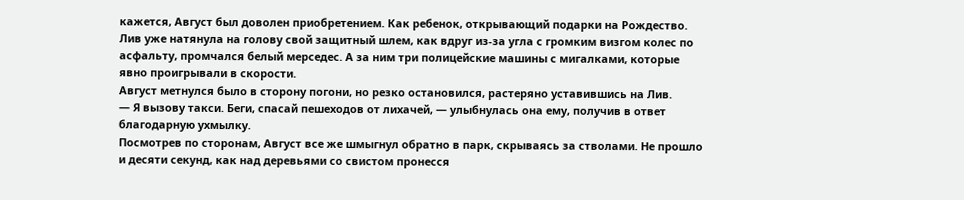кажется, Август был доволен приобретением. Как ребенок, открывающий подарки на Рождество.
Лив уже натянула на голову свой защитный шлем, как вдруг из-за угла с громким визгом колес по асфальту, промчался белый мерседес. А за ним три полицейские машины с мигалками, которые явно проигрывали в скорости.
Август метнулся было в сторону погони, но резко остановился, растеряно уставившись на Лив.
— Я вызову такси. Беги, спасай пешеходов от лихачей, — улыбнулась она ему, получив в ответ благодарную ухмылку.
Посмотрев по сторонам, Август все же шмыгнул обратно в парк, скрываясь за стволами. Не прошло и десяти секунд, как над деревьями со свистом пронесся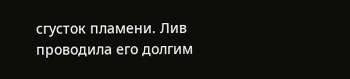сгусток пламени. Лив проводила его долгим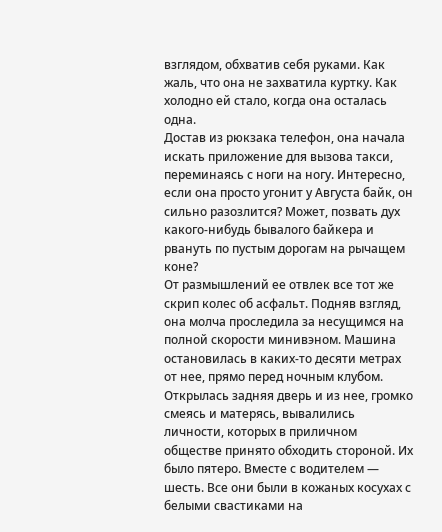взглядом, обхватив себя руками. Как жаль, что она не захватила куртку. Как холодно ей стало, когда она осталась одна.
Достав из рюкзака телефон, она начала искать приложение для вызова такси, переминаясь с ноги на ногу. Интересно, если она просто угонит у Августа байк, он сильно разозлится? Может, позвать дух какого-нибудь бывалого байкера и рвануть по пустым дорогам на рычащем коне?
От размышлений ее отвлек все тот же скрип колес об асфальт. Подняв взгляд, она молча проследила за несущимся на полной скорости минивэном. Машина остановилась в каких-то десяти метрах от нее, прямо перед ночным клубом. Открылась задняя дверь и из нее, громко смеясь и матерясь, вывалились личности, которых в приличном обществе принято обходить стороной. Их было пятеро. Вместе с водителем — шесть. Все они были в кожаных косухах с белыми свастиками на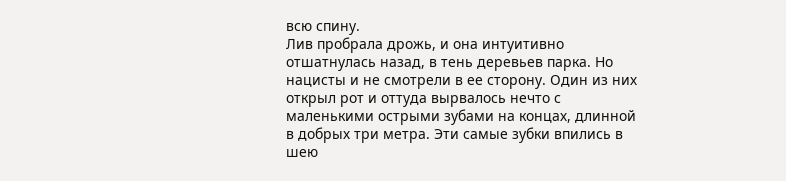всю спину.
Лив пробрала дрожь, и она интуитивно отшатнулась назад, в тень деревьев парка. Но нацисты и не смотрели в ее сторону. Один из них открыл рот и оттуда вырвалось нечто с маленькими острыми зубами на концах, длинной в добрых три метра. Эти самые зубки впились в шею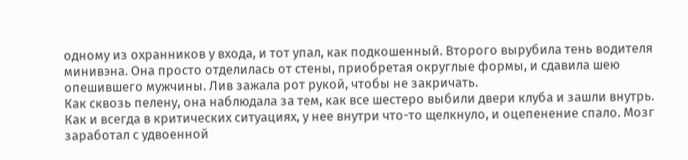одному из охранников у входа, и тот упал, как подкошенный. Второго вырубила тень водителя минивэна. Она просто отделилась от стены, приобретая округлые формы, и сдавила шею опешившего мужчины. Лив зажала рот рукой, чтобы не закричать.
Как сквозь пелену, она наблюдала за тем, как все шестеро выбили двери клуба и зашли внутрь.
Как и всегда в критических ситуациях, у нее внутри что-то щелкнуло, и оцепенение спало. Мозг заработал с удвоенной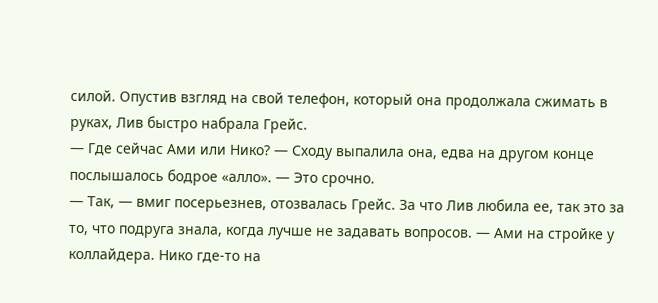силой. Опустив взгляд на свой телефон, который она продолжала сжимать в руках, Лив быстро набрала Грейс.
— Где сейчас Ами или Нико? — Сходу выпалила она, едва на другом конце послышалось бодрое «алло». — Это срочно.
— Так, — вмиг посерьезнев, отозвалась Грейс. За что Лив любила ее, так это за то, что подруга знала, когда лучше не задавать вопросов. — Ами на стройке у коллайдера. Нико где-то на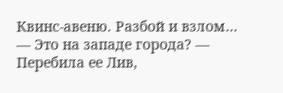Квинс-авеню. Разбой и взлом…
— Это на западе города? — Перебила ее Лив,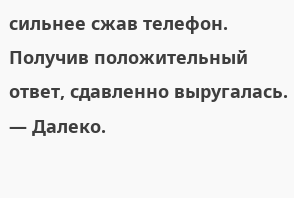сильнее сжав телефон. Получив положительный ответ, сдавленно выругалась. — Далеко.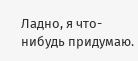Ладно, я что-нибудь придумаю.